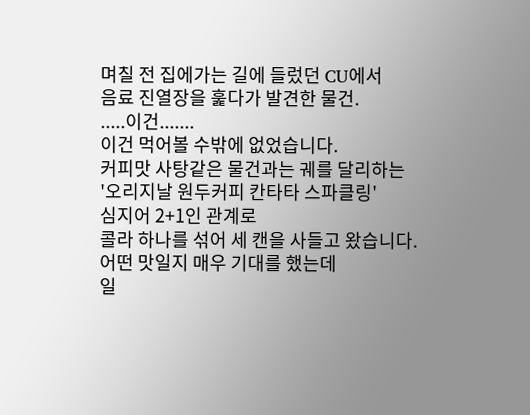며칠 전 집에가는 길에 들렀던 CU에서
음료 진열장을 훑다가 발견한 물건.
.....이건.......
이건 먹어볼 수밖에 없었습니다.
커피맛 사탕같은 물건과는 궤를 달리하는
'오리지날 원두커피 칸타타 스파클링'
심지어 2+1인 관계로
콜라 하나를 섞어 세 캔을 사들고 왔습니다.
어떤 맛일지 매우 기대를 했는데
일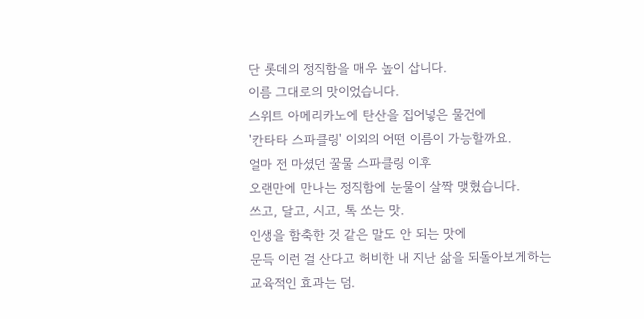단 롯데의 정직함을 매우 높이 삽니다.
이름 그대로의 맛이었습니다.
스위트 아메리카노에 탄산을 집어넣은 물건에
'칸타타 스파클링' 이외의 어떤 이름이 가능할까요.
얼마 전 마셨던 꿀물 스파클링 이후
오랜만에 만나는 정직함에 눈물이 살짝 맺혔습니다.
쓰고, 달고, 시고, 톡 쏘는 맛.
인생을 함축한 것 같은 말도 안 되는 맛에
문득 이런 걸 산다고 허비한 내 지난 삶을 되돌아보게하는
교육적인 효과는 덤.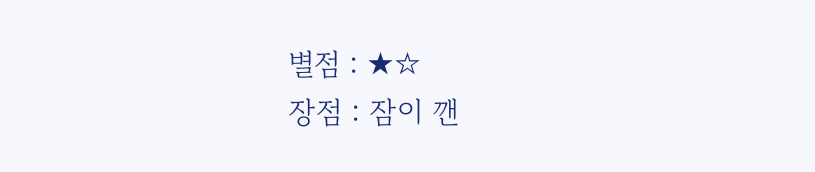별점 : ★☆
장점 : 잠이 깬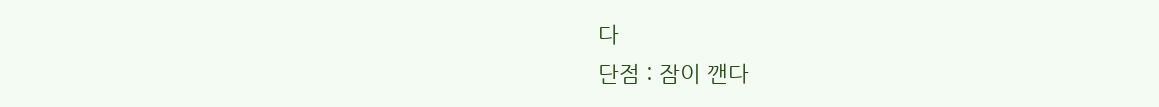다
단점 : 잠이 깬다